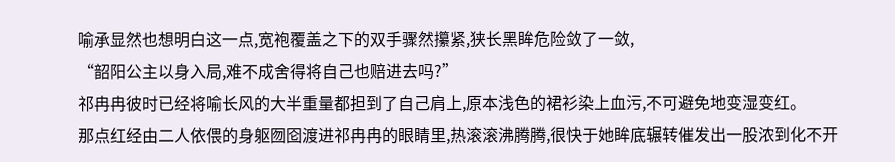喻承显然也想明白这一点,宽袍覆盖之下的双手骤然攥紧,狭长黑眸危险敛了一敛,
“韶阳公主以身入局,难不成舍得将自己也赔进去吗?”
祁冉冉彼时已经将喻长风的大半重量都担到了自己肩上,原本浅色的裙衫染上血污,不可避免地变湿变红。
那点红经由二人依偎的身躯囫囵渡进祁冉冉的眼睛里,热滚滚沸腾腾,很快于她眸底辗转催发出一股浓到化不开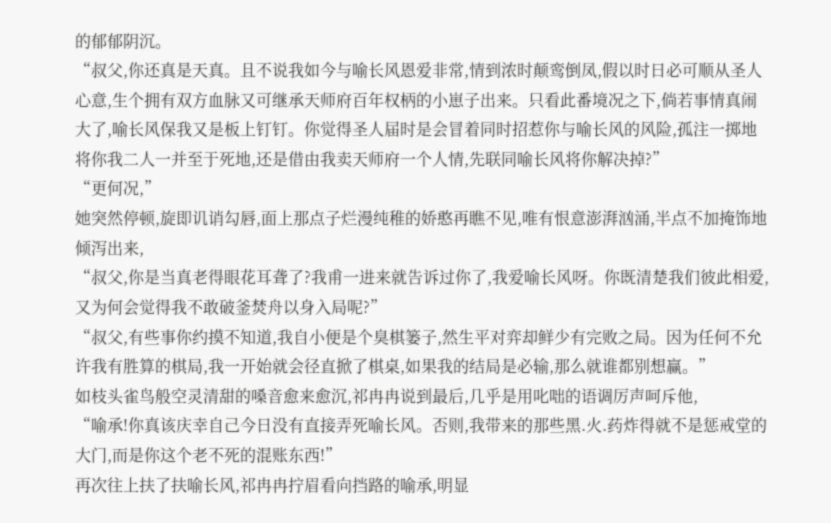的郁郁阴沉。
“叔父,你还真是天真。且不说我如今与喻长风恩爱非常,情到浓时颠鸾倒凤,假以时日必可顺从圣人心意,生个拥有双方血脉又可继承天师府百年权柄的小崽子出来。只看此番境况之下,倘若事情真闹大了,喻长风保我又是板上钉钉。你觉得圣人届时是会冒着同时招惹你与喻长风的风险,孤注一掷地将你我二人一并至于死地,还是借由我卖天师府一个人情,先联同喻长风将你解决掉?”
“更何况,”
她突然停顿,旋即讥诮勾唇,面上那点子烂漫纯稚的娇憨再瞧不见,唯有恨意澎湃汹涌,半点不加掩饰地倾泻出来,
“叔父,你是当真老得眼花耳聋了?我甫一进来就告诉过你了,我爱喻长风呀。你既清楚我们彼此相爱,又为何会觉得我不敢破釜焚舟以身入局呢?”
“叔父,有些事你约摸不知道,我自小便是个臭棋篓子,然生平对弈却鲜少有完败之局。因为任何不允许我有胜算的棋局,我一开始就会径直掀了棋桌,如果我的结局是必输,那么就谁都别想赢。”
如枝头雀鸟般空灵清甜的嗓音愈来愈沉,祁冉冉说到最后,几乎是用叱咄的语调厉声呵斥他,
“喻承!你真该庆幸自己今日没有直接弄死喻长风。否则,我带来的那些黑.火.药炸得就不是惩戒堂的大门,而是你这个老不死的混账东西!”
再次往上扶了扶喻长风,祁冉冉拧眉看向挡路的喻承,明显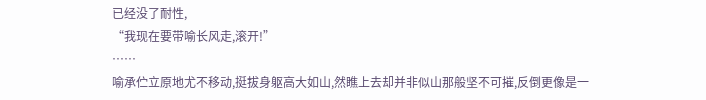已经没了耐性,
“我现在要带喻长风走,滚开!”
……
喻承伫立原地尤不移动,挺拔身躯高大如山,然瞧上去却并非似山那般坚不可摧,反倒更像是一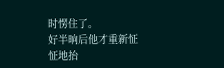时愣住了。
好半晌后他才重新怔怔地抬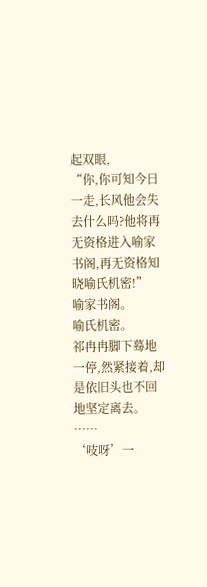起双眼,
“你,你可知今日一走,长风他会失去什么吗?他将再无资格进入喻家书阁,再无资格知晓喻氏机密!”
喻家书阁。
喻氏机密。
祁冉冉脚下蓦地一停,然紧接着,却是依旧头也不回地坚定离去。
……
‘吱呀’一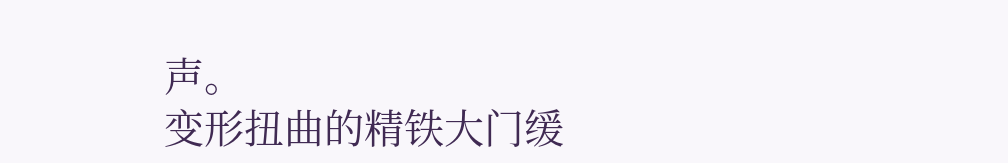声。
变形扭曲的精铁大门缓